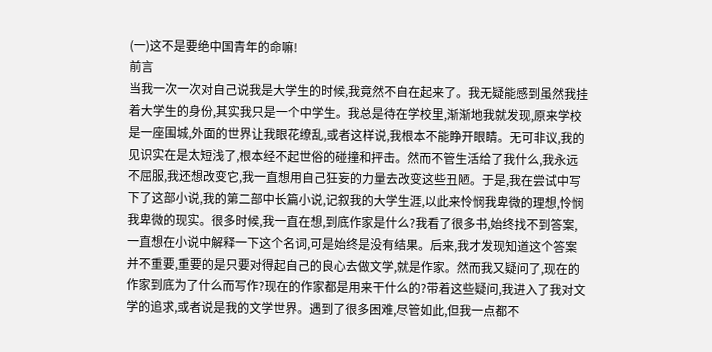(一)这不是要绝中国青年的命嘛!
前言
当我一次一次对自己说我是大学生的时候,我竟然不自在起来了。我无疑能感到虽然我挂着大学生的身份,其实我只是一个中学生。我总是待在学校里,渐渐地我就发现,原来学校是一座围城,外面的世界让我眼花缭乱,或者这样说,我根本不能睁开眼睛。无可非议,我的见识实在是太短浅了,根本经不起世俗的碰撞和抨击。然而不管生活给了我什么,我永远不屈服,我还想改变它,我一直想用自己狂妄的力量去改变这些丑陋。于是,我在尝试中写下了这部小说,我的第二部中长篇小说,记叙我的大学生涯,以此来怜悯我卑微的理想,怜悯我卑微的现实。很多时候,我一直在想,到底作家是什么?我看了很多书,始终找不到答案,一直想在小说中解释一下这个名词,可是始终是没有结果。后来,我才发现知道这个答案并不重要,重要的是只要对得起自己的良心去做文学,就是作家。然而我又疑问了,现在的作家到底为了什么而写作?现在的作家都是用来干什么的?带着这些疑问,我进入了我对文学的追求,或者说是我的文学世界。遇到了很多困难,尽管如此,但我一点都不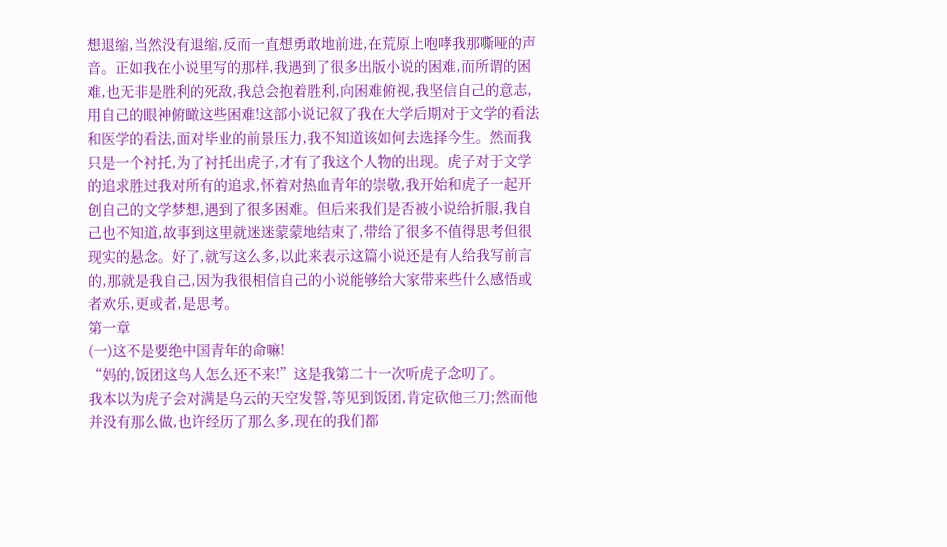想退缩,当然没有退缩,反而一直想勇敢地前进,在荒原上咆哮我那嘶哑的声音。正如我在小说里写的那样,我遇到了很多出版小说的困难,而所谓的困难,也无非是胜利的死敌,我总会抱着胜利,向困难俯视,我坚信自己的意志,用自己的眼神俯瞰这些困难!这部小说记叙了我在大学后期对于文学的看法和医学的看法,面对毕业的前景压力,我不知道该如何去选择今生。然而我只是一个衬托,为了衬托出虎子,才有了我这个人物的出现。虎子对于文学的追求胜过我对所有的追求,怀着对热血青年的崇敬,我开始和虎子一起开创自己的文学梦想,遇到了很多困难。但后来我们是否被小说给折服,我自己也不知道,故事到这里就迷迷蒙蒙地结束了,带给了很多不值得思考但很现实的悬念。好了,就写这么多,以此来表示这篇小说还是有人给我写前言的,那就是我自己,因为我很相信自己的小说能够给大家带来些什么感悟或者欢乐,更或者,是思考。
第一章
(一)这不是要绝中国青年的命嘛!
“妈的,饭团这鸟人怎么还不来!”这是我第二十一次听虎子念叨了。
我本以为虎子会对满是乌云的天空发誓,等见到饭团,肯定砍他三刀;然而他并没有那么做,也许经历了那么多,现在的我们都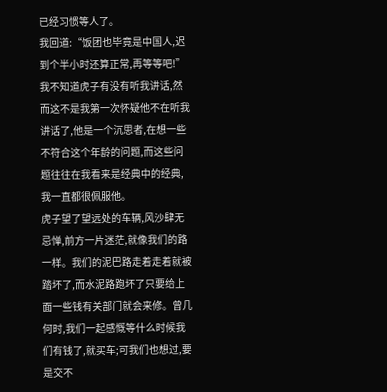已经习惯等人了。
我回道:“饭团也毕竟是中国人,迟到个半小时还算正常,再等等吧!”我不知道虎子有没有听我讲话,然而这不是我第一次怀疑他不在听我讲话了,他是一个沉思者,在想一些不符合这个年龄的问题,而这些问题往往在我看来是经典中的经典,我一直都很佩服他。
虎子望了望远处的车辆,风沙肆无忌惮,前方一片迷茫,就像我们的路一样。我们的泥巴路走着走着就被踏坏了,而水泥路跑坏了只要给上面一些钱有关部门就会来修。曾几何时,我们一起感慨等什么时候我们有钱了,就买车;可我们也想过,要是交不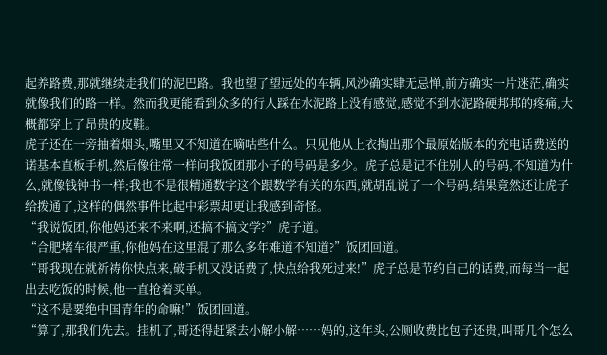起养路费,那就继续走我们的泥巴路。我也望了望远处的车辆,风沙确实肆无忌惮,前方确实一片迷茫,确实就像我们的路一样。然而我更能看到众多的行人踩在水泥路上没有感觉,感觉不到水泥路硬邦邦的疼痛,大概都穿上了昂贵的皮鞋。
虎子还在一旁抽着烟头,嘴里又不知道在嘀咕些什么。只见他从上衣掏出那个最原始版本的充电话费送的诺基本直板手机,然后像往常一样问我饭团那小子的号码是多少。虎子总是记不住别人的号码,不知道为什么,就像钱钟书一样;我也不是很精通数字这个跟数学有关的东西,就胡乱说了一个号码,结果竟然还让虎子给拨通了,这样的偶然事件比起中彩票却更让我感到奇怪。
“我说饭团,你他妈还来不来啊,还搞不搞文学?”虎子道。
“合肥堵车很严重,你他妈在这里混了那么多年难道不知道?”饭团回道。
“哥我现在就祈祷你快点来,破手机又没话费了,快点给我死过来!”虎子总是节约自己的话费,而每当一起出去吃饭的时候,他一直抢着买单。
“这不是要绝中国青年的命嘛!”饭团回道。
“算了,那我们先去。挂机了,哥还得赶紧去小解小解……妈的,这年头,公厕收费比包子还贵,叫哥几个怎么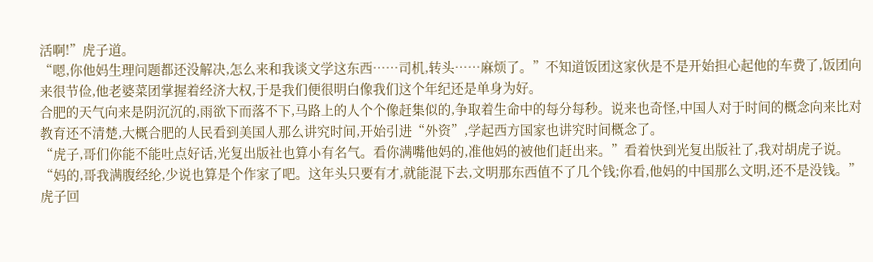活啊!”虎子道。
“嗯,你他妈生理问题都还没解决,怎么来和我谈文学这东西……司机,转头……麻烦了。”不知道饭团这家伙是不是开始担心起他的车费了,饭团向来很节俭,他老婆菜团掌握着经济大权,于是我们便很明白像我们这个年纪还是单身为好。
合肥的天气向来是阴沉沉的,雨欲下而落不下,马路上的人个个像赶集似的,争取着生命中的每分每秒。说来也奇怪,中国人对于时间的概念向来比对教育还不清楚,大概合肥的人民看到美国人那么讲究时间,开始引进“外资”,学起西方国家也讲究时间概念了。
“虎子,哥们你能不能吐点好话,光复出版社也算小有名气。看你满嘴他妈的,准他妈的被他们赶出来。”看着快到光复出版社了,我对胡虎子说。
“妈的,哥我满腹经纶,少说也算是个作家了吧。这年头只要有才,就能混下去,文明那东西值不了几个钱;你看,他妈的中国那么文明,还不是没钱。”虎子回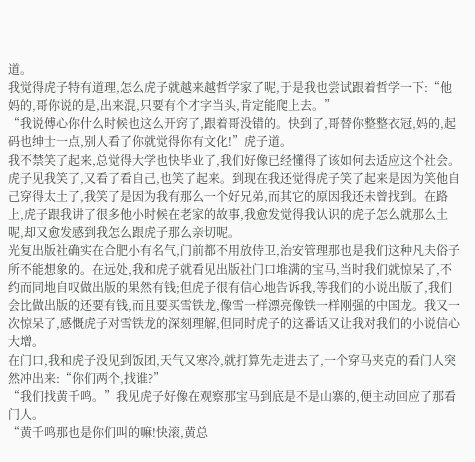道。
我觉得虎子特有道理,怎么虎子就越来越哲学家了呢,于是我也尝试跟着哲学一下:“他妈的,哥你说的是,出来混,只要有个才字当头,肯定能爬上去。”
“我说傅心你什么时候也这么开窍了,跟着哥没错的。快到了,哥替你整整衣冠,妈的,起码也绅士一点,别人看了你就觉得你有文化!”虎子道。
我不禁笑了起来,总觉得大学也快毕业了,我们好像已经懂得了该如何去适应这个社会。虎子见我笑了,又看了看自己,也笑了起来。到现在我还觉得虎子笑了起来是因为笑他自己穿得太土了,我笑了是因为我有那么一个好兄弟,而其它的原因我还未曾找到。在路上,虎子跟我讲了很多他小时候在老家的故事,我愈发觉得我认识的虎子怎么就那么土呢,却又愈发感到我怎么跟虎子那么亲切呢。
光复出版社确实在合肥小有名气,门前都不用放侍卫,治安管理那也是我们这种凡夫俗子所不能想象的。在远处,我和虎子就看见出版社门口堆满的宝马,当时我们就惊呆了,不约而同地自叹做出版的果然有钱;但虎子很有信心地告诉我,等我们的小说出版了,我们会比做出版的还要有钱,而且要买雪铁龙,像雪一样漂亮像铁一样刚强的中国龙。我又一次惊呆了,感慨虎子对雪铁龙的深刻理解,但同时虎子的这番话又让我对我们的小说信心大增。
在门口,我和虎子没见到饭团,天气又寒冷,就打算先走进去了,一个穿马夹克的看门人突然冲出来:“你们两个,找谁?”
“我们找黄千鸣。”我见虎子好像在观察那宝马到底是不是山寨的,便主动回应了那看门人。
“黄千鸣那也是你们叫的嘛!快滚,黄总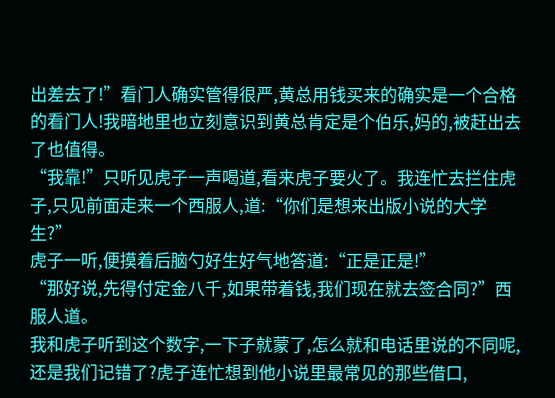出差去了!”看门人确实管得很严,黄总用钱买来的确实是一个合格的看门人!我暗地里也立刻意识到黄总肯定是个伯乐,妈的,被赶出去了也值得。
“我靠!”只听见虎子一声喝道,看来虎子要火了。我连忙去拦住虎子,只见前面走来一个西服人,道:“你们是想来出版小说的大学生?”
虎子一听,便摸着后脑勺好生好气地答道:“正是正是!”
“那好说,先得付定金八千,如果带着钱,我们现在就去签合同?”西服人道。
我和虎子听到这个数字,一下子就蒙了,怎么就和电话里说的不同呢,还是我们记错了?虎子连忙想到他小说里最常见的那些借口,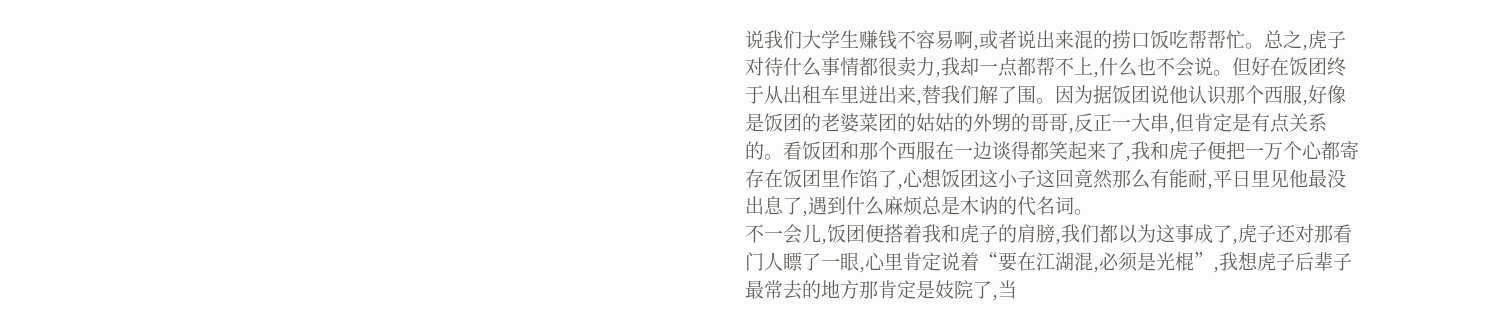说我们大学生赚钱不容易啊,或者说出来混的捞口饭吃帮帮忙。总之,虎子对待什么事情都很卖力,我却一点都帮不上,什么也不会说。但好在饭团终于从出租车里迸出来,替我们解了围。因为据饭团说他认识那个西服,好像是饭团的老婆菜团的姑姑的外甥的哥哥,反正一大串,但肯定是有点关系的。看饭团和那个西服在一边谈得都笑起来了,我和虎子便把一万个心都寄存在饭团里作馅了,心想饭团这小子这回竟然那么有能耐,平日里见他最没出息了,遇到什么麻烦总是木讷的代名词。
不一会儿,饭团便搭着我和虎子的肩膀,我们都以为这事成了,虎子还对那看门人瞟了一眼,心里肯定说着“要在江湖混,必须是光棍”,我想虎子后辈子最常去的地方那肯定是妓院了,当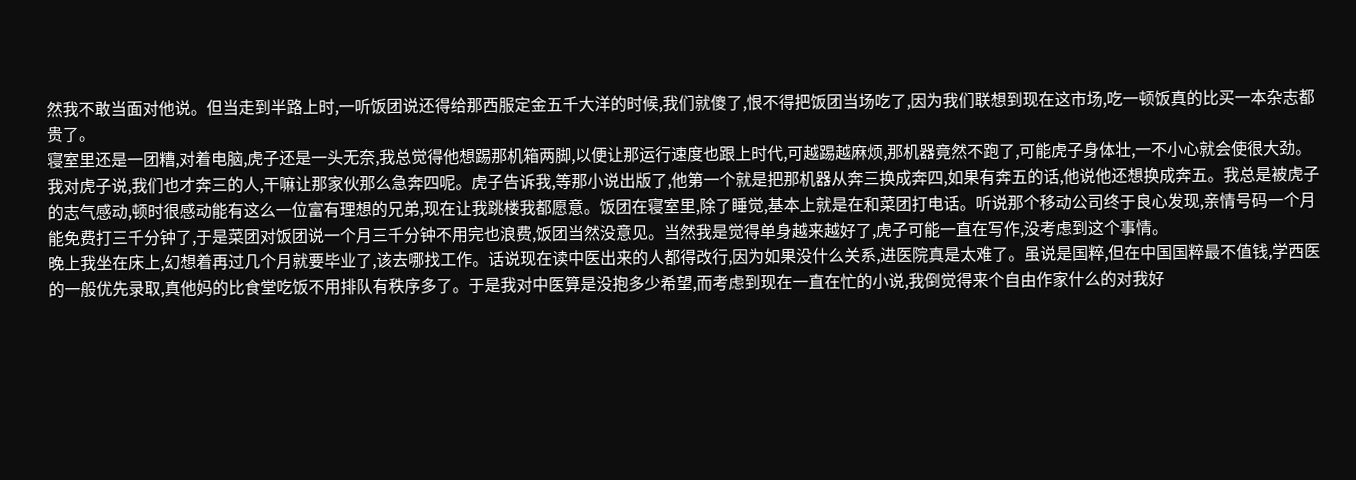然我不敢当面对他说。但当走到半路上时,一听饭团说还得给那西服定金五千大洋的时候,我们就傻了,恨不得把饭团当场吃了,因为我们联想到现在这市场,吃一顿饭真的比买一本杂志都贵了。
寝室里还是一团糟,对着电脑,虎子还是一头无奈,我总觉得他想踢那机箱两脚,以便让那运行速度也跟上时代,可越踢越麻烦,那机器竟然不跑了,可能虎子身体壮,一不小心就会使很大劲。我对虎子说,我们也才奔三的人,干嘛让那家伙那么急奔四呢。虎子告诉我,等那小说出版了,他第一个就是把那机器从奔三换成奔四,如果有奔五的话,他说他还想换成奔五。我总是被虎子的志气感动,顿时很感动能有这么一位富有理想的兄弟,现在让我跳楼我都愿意。饭团在寝室里,除了睡觉,基本上就是在和菜团打电话。听说那个移动公司终于良心发现,亲情号码一个月能免费打三千分钟了,于是菜团对饭团说一个月三千分钟不用完也浪费,饭团当然没意见。当然我是觉得单身越来越好了,虎子可能一直在写作,没考虑到这个事情。
晚上我坐在床上,幻想着再过几个月就要毕业了,该去哪找工作。话说现在读中医出来的人都得改行,因为如果没什么关系,进医院真是太难了。虽说是国粹,但在中国国粹最不值钱,学西医的一般优先录取,真他妈的比食堂吃饭不用排队有秩序多了。于是我对中医算是没抱多少希望,而考虑到现在一直在忙的小说,我倒觉得来个自由作家什么的对我好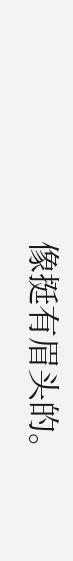像挺有眉头的。